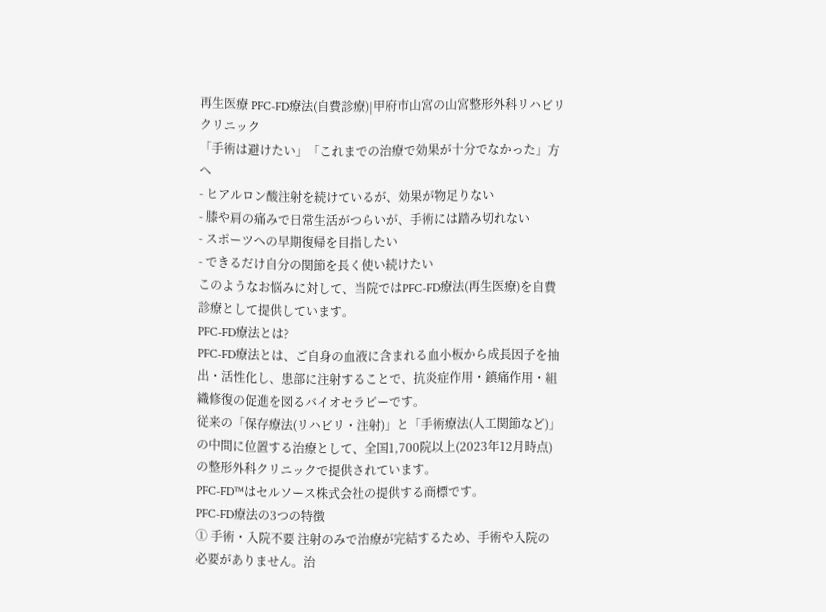再生医療 PFC-FD療法(自費診療)|甲府市山宮の山宮整形外科リハビリクリニック
「手術は避けたい」「これまでの治療で効果が十分でなかった」方へ
- ヒアルロン酸注射を続けているが、効果が物足りない
- 膝や肩の痛みで日常生活がつらいが、手術には踏み切れない
- スポーツへの早期復帰を目指したい
- できるだけ自分の関節を長く使い続けたい
このようなお悩みに対して、当院ではPFC-FD療法(再生医療)を自費診療として提供しています。
PFC-FD療法とは?
PFC-FD療法とは、ご自身の血液に含まれる血小板から成長因子を抽出・活性化し、患部に注射することで、抗炎症作用・鎮痛作用・組織修復の促進を図るバイオセラピーです。
従来の「保存療法(リハビリ・注射)」と「手術療法(人工関節など)」の中間に位置する治療として、全国1,700院以上(2023年12月時点)の整形外科クリニックで提供されています。
PFC-FD™はセルソース株式会社の提供する商標です。
PFC-FD療法の3つの特徴
① 手術・入院不要 注射のみで治療が完結するため、手術や入院の必要がありません。治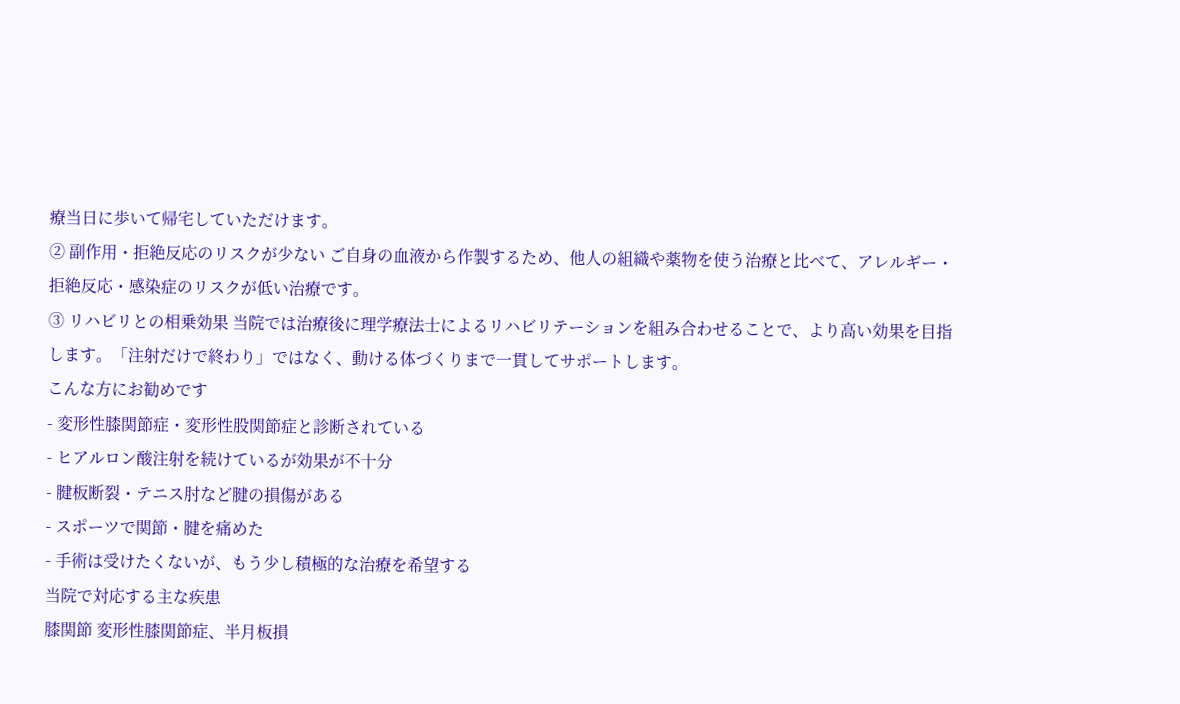療当日に歩いて帰宅していただけます。
② 副作用・拒絶反応のリスクが少ない ご自身の血液から作製するため、他人の組織や薬物を使う治療と比べて、アレルギー・拒絶反応・感染症のリスクが低い治療です。
③ リハビリとの相乗効果 当院では治療後に理学療法士によるリハビリテーションを組み合わせることで、より高い効果を目指します。「注射だけで終わり」ではなく、動ける体づくりまで一貫してサポートします。
こんな方にお勧めです
- 変形性膝関節症・変形性股関節症と診断されている
- ヒアルロン酸注射を続けているが効果が不十分
- 腱板断裂・テニス肘など腱の損傷がある
- スポーツで関節・腱を痛めた
- 手術は受けたくないが、もう少し積極的な治療を希望する
当院で対応する主な疾患
膝関節 変形性膝関節症、半月板損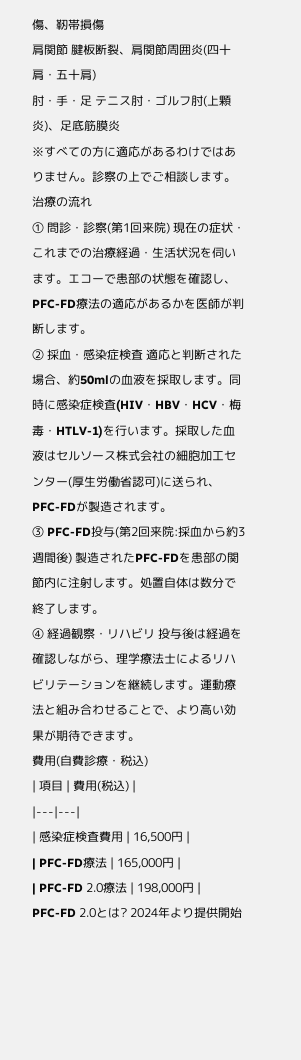傷、靭帯損傷
肩関節 腱板断裂、肩関節周囲炎(四十肩・五十肩)
肘・手・足 テニス肘・ゴルフ肘(上顆炎)、足底筋膜炎
※すべての方に適応があるわけではありません。診察の上でご相談します。
治療の流れ
① 問診・診察(第1回来院) 現在の症状・これまでの治療経過・生活状況を伺います。エコーで患部の状態を確認し、PFC-FD療法の適応があるかを医師が判断します。
② 採血・感染症検査 適応と判断された場合、約50mlの血液を採取します。同時に感染症検査(HIV・HBV・HCV・梅毒・HTLV-1)を行います。採取した血液はセルソース株式会社の細胞加工センター(厚生労働省認可)に送られ、PFC-FDが製造されます。
③ PFC-FD投与(第2回来院:採血から約3週間後) 製造されたPFC-FDを患部の関節内に注射します。処置自体は数分で終了します。
④ 経過観察・リハビリ 投与後は経過を確認しながら、理学療法士によるリハビリテーションを継続します。運動療法と組み合わせることで、より高い効果が期待できます。
費用(自費診療・税込)
| 項目 | 費用(税込) |
|---|---|
| 感染症検査費用 | 16,500円 |
| PFC-FD療法 | 165,000円 |
| PFC-FD 2.0療法 | 198,000円 |
PFC-FD 2.0とは? 2024年より提供開始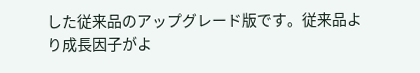した従来品のアップグレード版です。従来品より成長因子がよ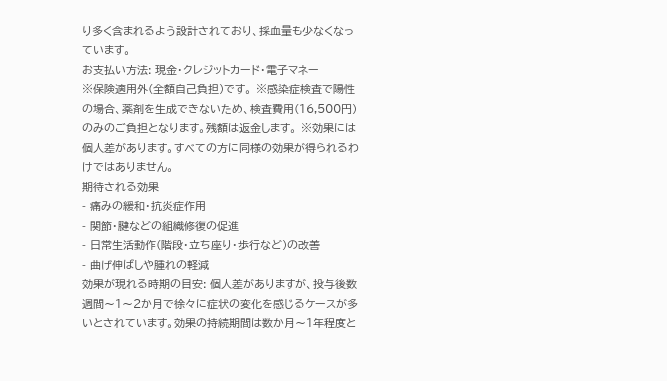り多く含まれるよう設計されており、採血量も少なくなっています。
お支払い方法: 現金・クレジットカード・電子マネー
※保険適用外(全額自己負担)です。 ※感染症検査で陽性の場合、薬剤を生成できないため、検査費用(16,500円)のみのご負担となります。残額は返金します。 ※効果には個人差があります。すべての方に同様の効果が得られるわけではありません。
期待される効果
- 痛みの緩和・抗炎症作用
- 関節・腱などの組織修復の促進
- 日常生活動作(階段・立ち座り・歩行など)の改善
- 曲げ伸ばしや腫れの軽減
効果が現れる時期の目安: 個人差がありますが、投与後数週間〜1〜2か月で徐々に症状の変化を感じるケースが多いとされています。効果の持続期間は数か月〜1年程度と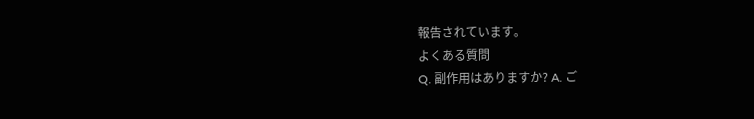報告されています。
よくある質問
Q. 副作用はありますか? A. ご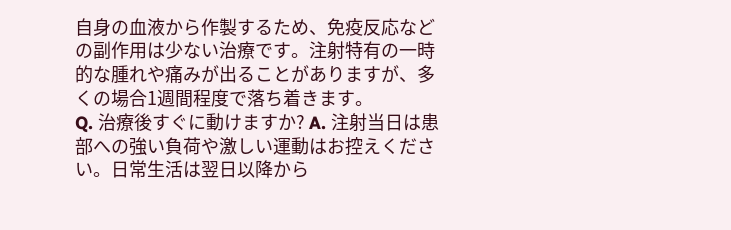自身の血液から作製するため、免疫反応などの副作用は少ない治療です。注射特有の一時的な腫れや痛みが出ることがありますが、多くの場合1週間程度で落ち着きます。
Q. 治療後すぐに動けますか? A. 注射当日は患部への強い負荷や激しい運動はお控えください。日常生活は翌日以降から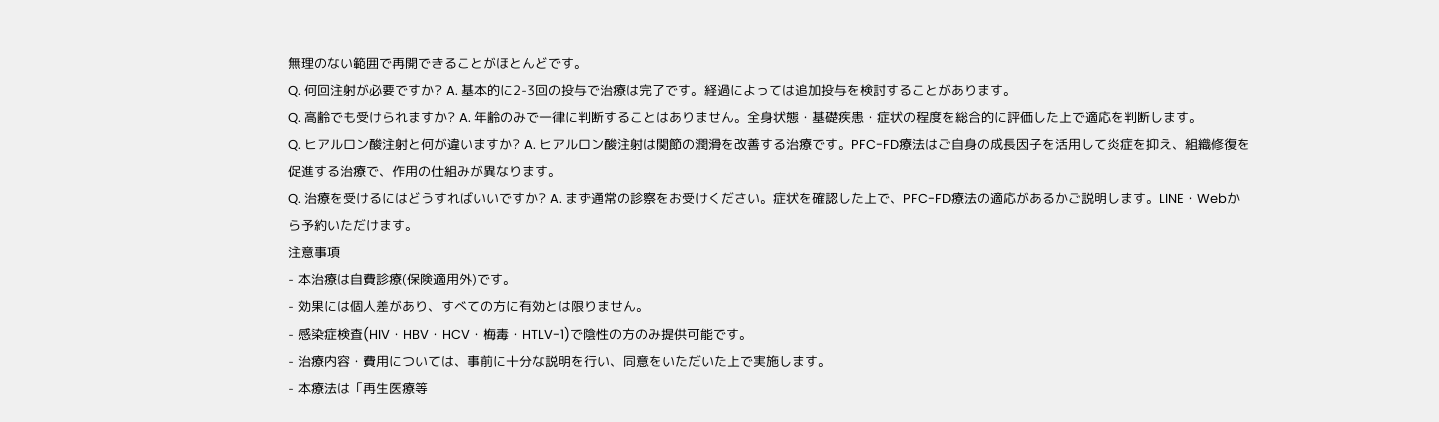無理のない範囲で再開できることがほとんどです。
Q. 何回注射が必要ですか? A. 基本的に2-3回の投与で治療は完了です。経過によっては追加投与を検討することがあります。
Q. 高齢でも受けられますか? A. 年齢のみで一律に判断することはありません。全身状態・基礎疾患・症状の程度を総合的に評価した上で適応を判断します。
Q. ヒアルロン酸注射と何が違いますか? A. ヒアルロン酸注射は関節の潤滑を改善する治療です。PFC-FD療法はご自身の成長因子を活用して炎症を抑え、組織修復を促進する治療で、作用の仕組みが異なります。
Q. 治療を受けるにはどうすればいいですか? A. まず通常の診察をお受けください。症状を確認した上で、PFC-FD療法の適応があるかご説明します。LINE・Webから予約いただけます。
注意事項
- 本治療は自費診療(保険適用外)です。
- 効果には個人差があり、すべての方に有効とは限りません。
- 感染症検査(HIV・HBV・HCV・梅毒・HTLV-1)で陰性の方のみ提供可能です。
- 治療内容・費用については、事前に十分な説明を行い、同意をいただいた上で実施します。
- 本療法は「再生医療等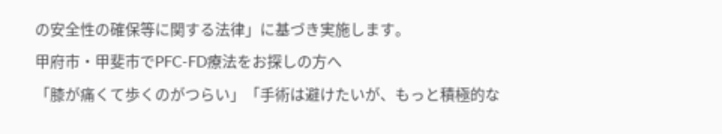の安全性の確保等に関する法律」に基づき実施します。
甲府市・甲斐市でPFC-FD療法をお探しの方へ
「膝が痛くて歩くのがつらい」「手術は避けたいが、もっと積極的な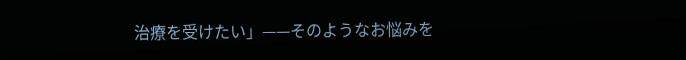治療を受けたい」——そのようなお悩みを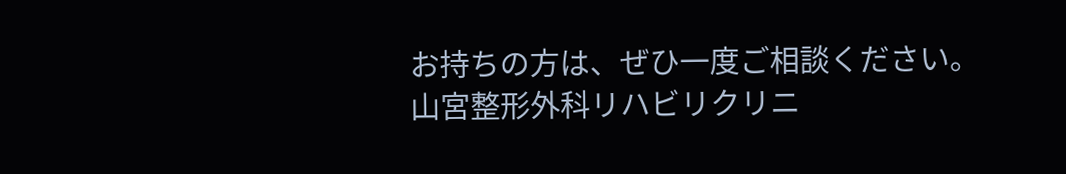お持ちの方は、ぜひ一度ご相談ください。
山宮整形外科リハビリクリニ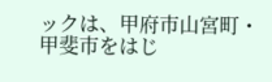ックは、甲府市山宮町・甲斐市をはじ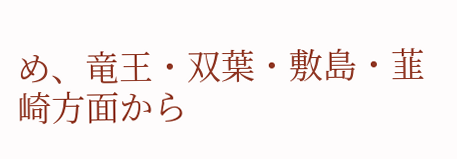め、竜王・双葉・敷島・韮崎方面から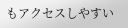もアクセスしやすい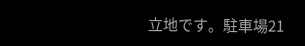立地です。駐車場21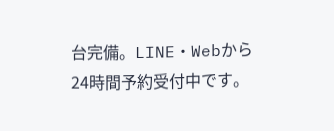台完備。LINE・Webから24時間予約受付中です。